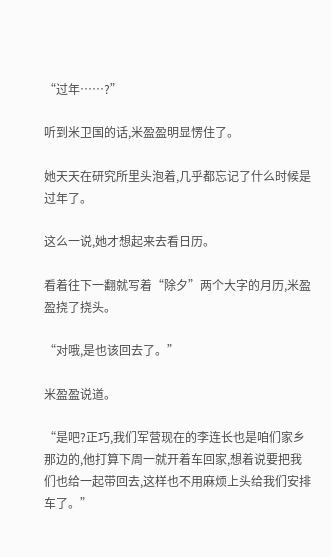“过年……?”

听到米卫国的话,米盈盈明显愣住了。

她天天在研究所里头泡着,几乎都忘记了什么时候是过年了。

这么一说,她才想起来去看日历。

看着往下一翻就写着“除夕”两个大字的月历,米盈盈挠了挠头。

“对哦,是也该回去了。”

米盈盈说道。

“是吧?正巧,我们军营现在的李连长也是咱们家乡那边的,他打算下周一就开着车回家,想着说要把我们也给一起带回去,这样也不用麻烦上头给我们安排车了。”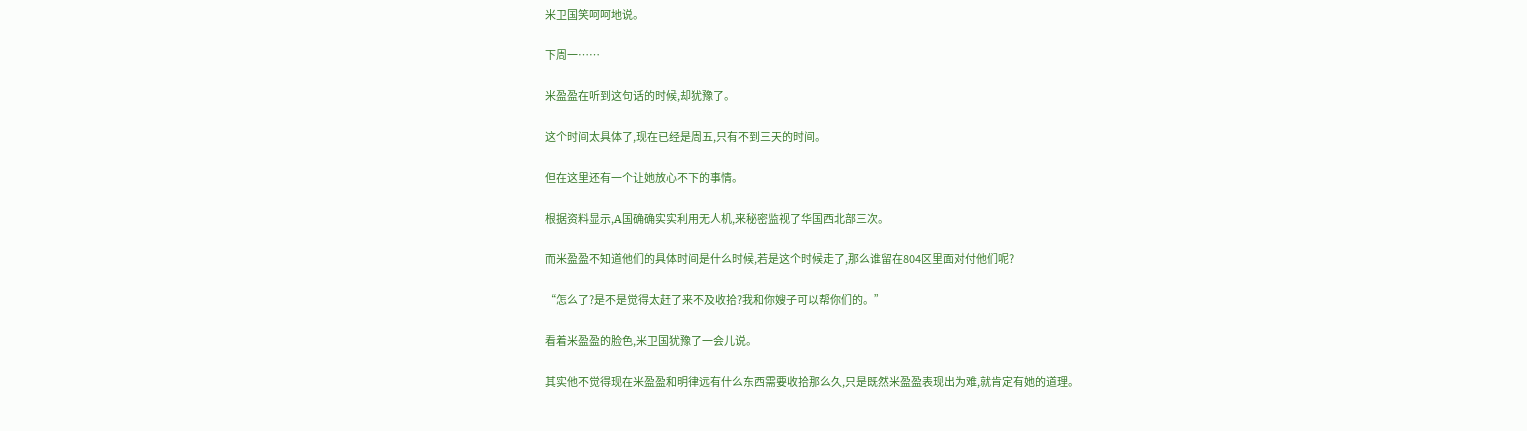米卫国笑呵呵地说。

下周一……

米盈盈在听到这句话的时候,却犹豫了。

这个时间太具体了,现在已经是周五,只有不到三天的时间。

但在这里还有一个让她放心不下的事情。

根据资料显示,A国确确实实利用无人机,来秘密监视了华国西北部三次。

而米盈盈不知道他们的具体时间是什么时候,若是这个时候走了,那么谁留在804区里面对付他们呢?

“怎么了?是不是觉得太赶了来不及收拾?我和你嫂子可以帮你们的。”

看着米盈盈的脸色,米卫国犹豫了一会儿说。

其实他不觉得现在米盈盈和明律远有什么东西需要收拾那么久,只是既然米盈盈表现出为难,就肯定有她的道理。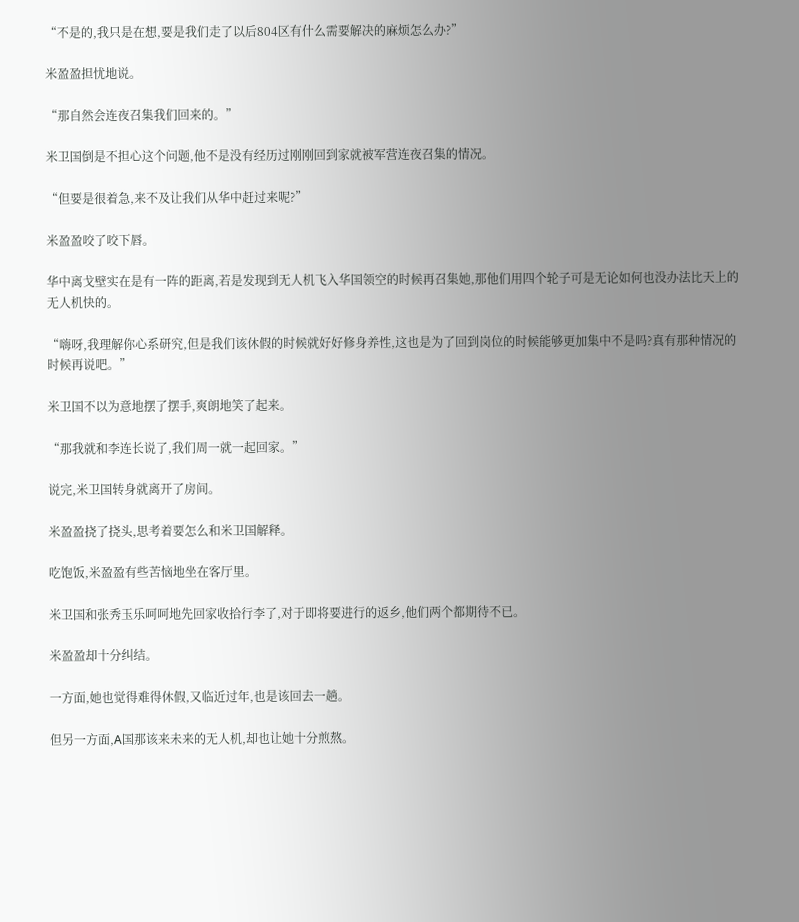“不是的,我只是在想,要是我们走了以后804区有什么需要解决的麻烦怎么办?”

米盈盈担忧地说。

“那自然会连夜召集我们回来的。”

米卫国倒是不担心这个问题,他不是没有经历过刚刚回到家就被军营连夜召集的情况。

“但要是很着急,来不及让我们从华中赶过来呢?”

米盈盈咬了咬下唇。

华中离戈壁实在是有一阵的距离,若是发现到无人机飞入华国领空的时候再召集她,那他们用四个轮子可是无论如何也没办法比天上的无人机快的。

“嗨呀,我理解你心系研究,但是我们该休假的时候就好好修身养性,这也是为了回到岗位的时候能够更加集中不是吗?真有那种情况的时候再说吧。”

米卫国不以为意地摆了摆手,爽朗地笑了起来。

“那我就和李连长说了,我们周一就一起回家。”

说完,米卫国转身就离开了房间。

米盈盈挠了挠头,思考着要怎么和米卫国解释。

吃饱饭,米盈盈有些苦恼地坐在客厅里。

米卫国和张秀玉乐呵呵地先回家收拾行李了,对于即将要进行的返乡,他们两个都期待不已。

米盈盈却十分纠结。

一方面,她也觉得难得休假,又临近过年,也是该回去一趟。

但另一方面,A国那该来未来的无人机,却也让她十分煎熬。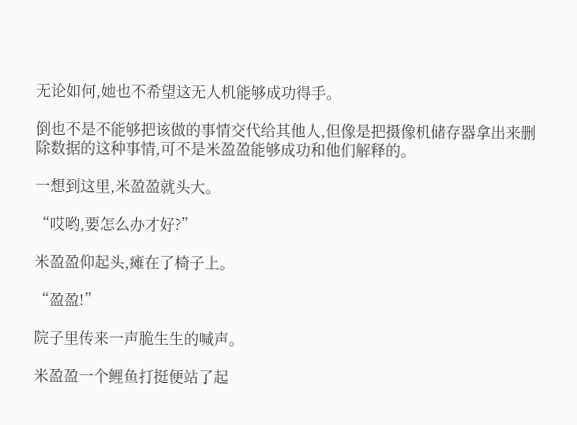无论如何,她也不希望这无人机能够成功得手。

倒也不是不能够把该做的事情交代给其他人,但像是把摄像机储存器拿出来删除数据的这种事情,可不是米盈盈能够成功和他们解释的。

一想到这里,米盈盈就头大。

“哎哟,要怎么办才好?”

米盈盈仰起头,瘫在了椅子上。

“盈盈!”

院子里传来一声脆生生的喊声。

米盈盈一个鲤鱼打挺便站了起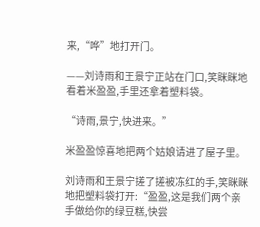来,“哗”地打开门。

——刘诗雨和王景宁正站在门口,笑眯眯地看着米盈盈,手里还拿着塑料袋。

“诗雨,景宁,快进来。”

米盈盈惊喜地把两个姑娘请进了屋子里。

刘诗雨和王景宁搓了搓被冻红的手,笑眯眯地把塑料袋打开:“盈盈,这是我们两个亲手做给你的绿豆糕,快尝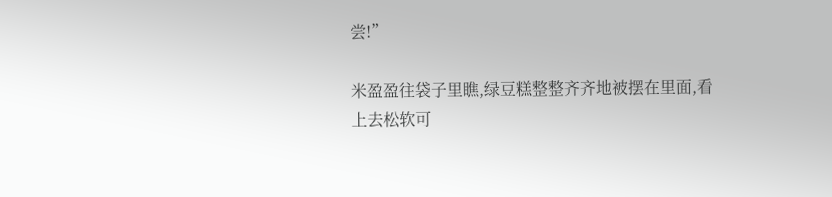尝!”

米盈盈往袋子里瞧,绿豆糕整整齐齐地被摆在里面,看上去松软可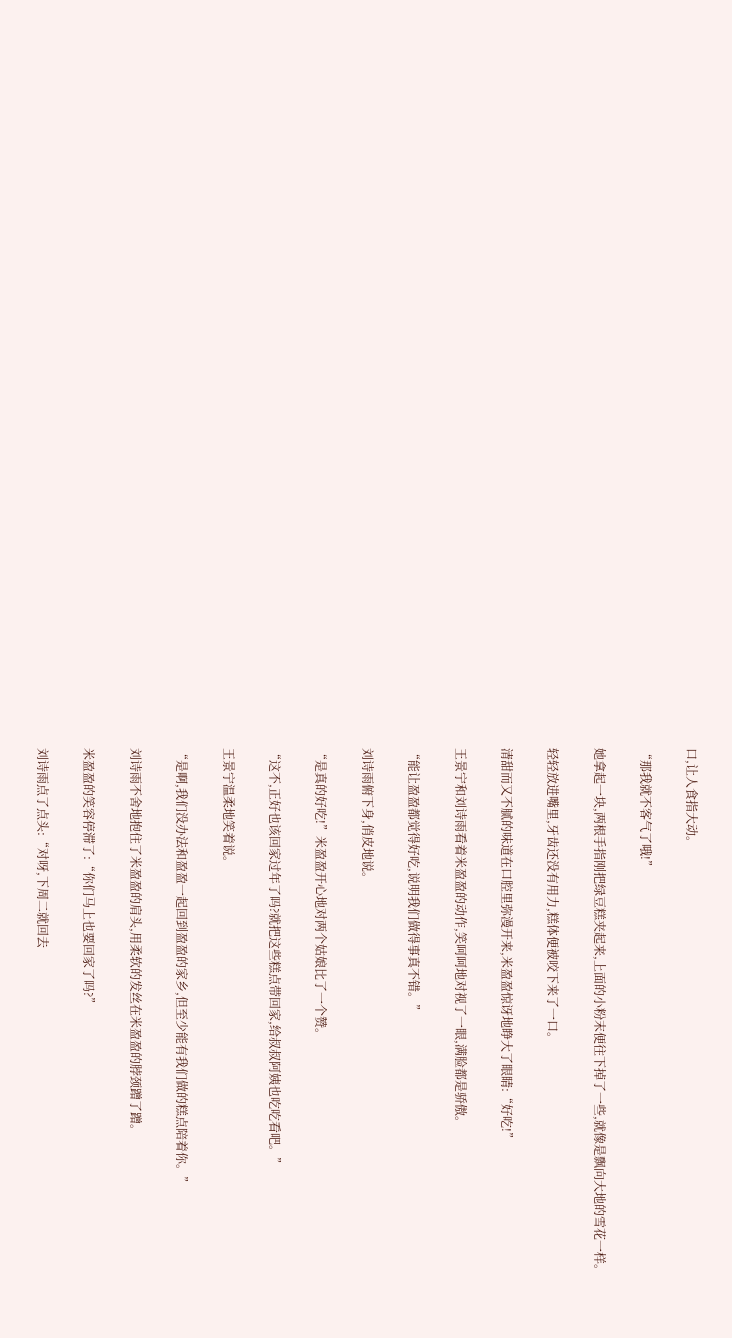口,让人食指大动。

“那我就不客气了哦!”

她拿起一块,两根手指刚把绿豆糕夹起来,上面的小粉末便往下掉了一些,就像是飘向大地的雪花一样。

轻轻放进嘴里,牙齿还没有用力,糕体便被咬下来了一口。

清甜而又不腻的味道在口腔里弥漫开来,米盈盈惊讶地睁大了眼睛:“好吃!”

王景宁和刘诗雨看着米盈盈的动作,笑呵呵地对视了一眼,满脸都是骄傲。

“能让盈盈都觉得好吃,说明我们做得事真不错。”

刘诗雨俯下身,俏皮地说。

“是真的好吃!”米盈盈开心地对两个姑娘比了一个赞。

“这不,正好也该回家过年了吗?就把这些糕点带回家,给叔叔阿姨也吃吃看吧。”

王景宁温柔地笑着说。

“是啊,我们没办法和盈盈一起回到盈盈的家乡,但至少能有我们做的糕点陪着你。”

刘诗雨不舍地抱住了米盈盈的肩头,用柔软的发丝在米盈盈的脖颈蹭了蹭。

米盈盈的笑容停滞了:“你们马上也要回家了吗?”

刘诗雨点了点头:“对呀,下周二就回去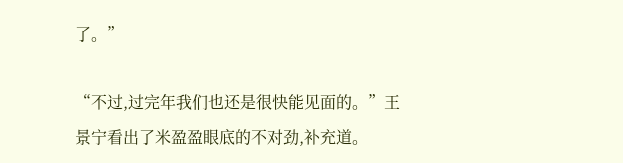了。”

“不过,过完年我们也还是很快能见面的。”王景宁看出了米盈盈眼底的不对劲,补充道。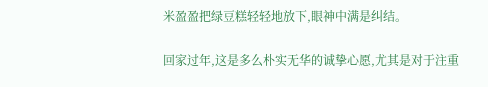米盈盈把绿豆糕轻轻地放下,眼神中满是纠结。

回家过年,这是多么朴实无华的诚挚心愿,尤其是对于注重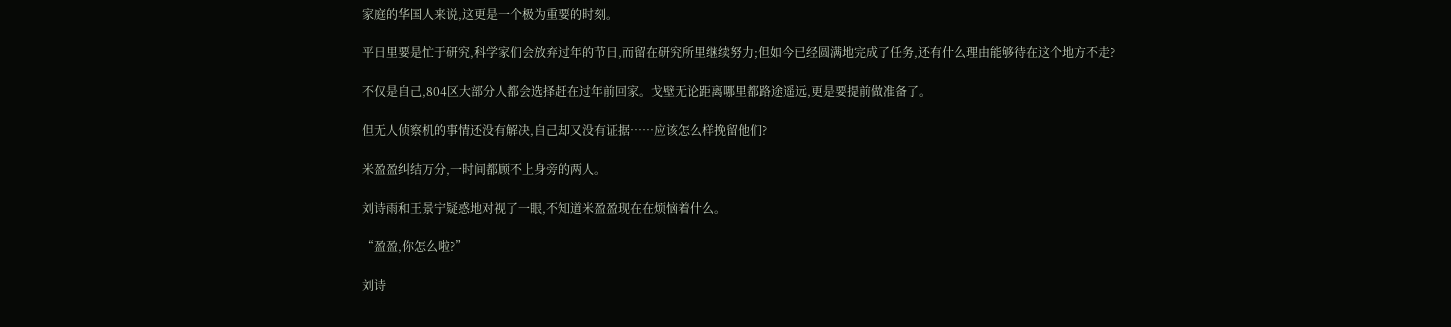家庭的华国人来说,这更是一个极为重要的时刻。

平日里要是忙于研究,科学家们会放弃过年的节日,而留在研究所里继续努力;但如今已经圆满地完成了任务,还有什么理由能够待在这个地方不走?

不仅是自己,804区大部分人都会选择赶在过年前回家。戈壁无论距离哪里都路途遥远,更是要提前做准备了。

但无人侦察机的事情还没有解决,自己却又没有证据……应该怎么样挽留他们?

米盈盈纠结万分,一时间都顾不上身旁的两人。

刘诗雨和王景宁疑惑地对视了一眼,不知道米盈盈现在在烦恼着什么。

“盈盈,你怎么啦?”

刘诗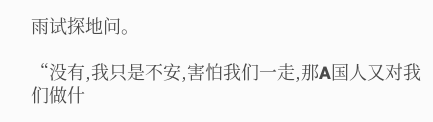雨试探地问。

“没有,我只是不安,害怕我们一走,那A国人又对我们做什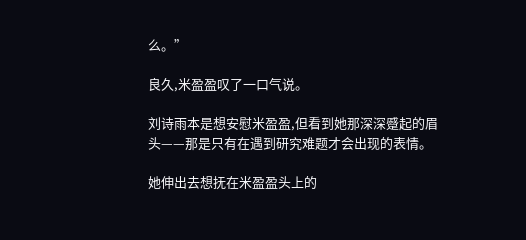么。”

良久,米盈盈叹了一口气说。

刘诗雨本是想安慰米盈盈,但看到她那深深蹙起的眉头——那是只有在遇到研究难题才会出现的表情。

她伸出去想抚在米盈盈头上的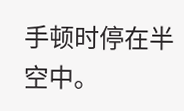手顿时停在半空中。